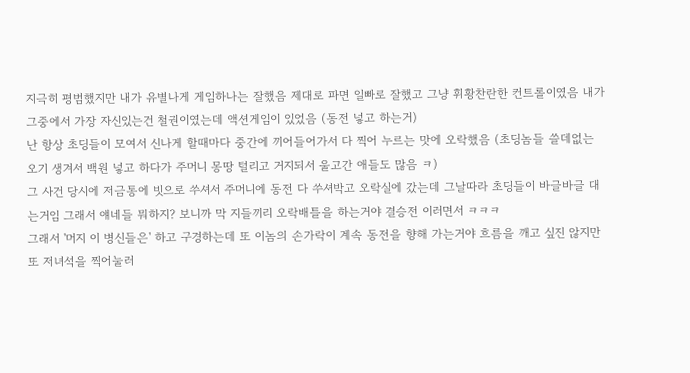지극히 평범했지만 내가 유별나게 게임하나는 잘했음 제대로 파면 일빠로 잘했고 그냥 휘황찬란한 컨트롤이였음 내가 그중에서 가장 자신있는건 철권이였는데 액션게임이 있었음 (동전 넣고 하는거)
난 항상 초딩들이 모여서 신나게 할때마다 중간에 끼어들어가서 다 찍어 누르는 맛에 오락했음 (초딩놈들 쓸데없는 오기 생겨서 백원 넣고 하다가 주머니 몽땅 털리고 거지되서 울고간 애들도 많음 ㅋ)
그 사건 당시에 저금통에 빗으로 쑤셔서 주머니에 동전 다 쑤셔박고 오락실에 갔는데 그날따라 초딩들이 바글바글 대는거임 그래서 얘네들 뭐하지? 보니까 막 지들끼리 오락배틀을 하는거야 결승전 이러면서 ㅋㅋㅋ
그래서 '머지 이 병신들은' 하고 구경하는데 또 이놈의 손가락이 계속 동전을 향해 가는거야 흐름을 깨고 싶진 않지만 또 저녀석을 찍어눌러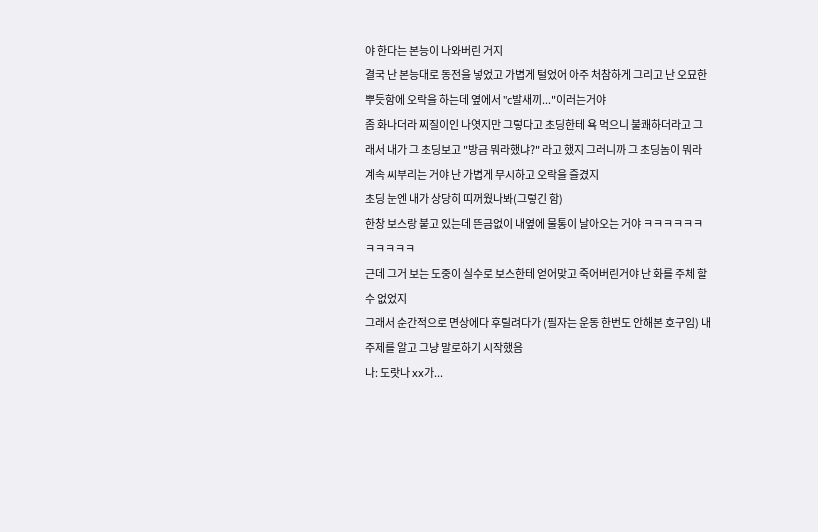야 한다는 본능이 나와버린 거지
결국 난 본능대로 동전을 넣었고 가볍게 털었어 아주 처참하게 그리고 난 오묘한 뿌듯함에 오락을 하는데 옆에서 "c발새끼..."이러는거야
좀 화나더라 찌질이인 나엿지만 그렇다고 초딩한테 욕 먹으니 불쾌하더라고 그래서 내가 그 초딩보고 "방금 뭐라했냐?" 라고 했지 그러니까 그 초딩놈이 뭐라 계속 씨부리는 거야 난 가볍게 무시하고 오락을 즐겼지
초딩 눈엔 내가 상당히 띠꺼웠나봐(그렇긴 함)
한창 보스랑 붙고 있는데 뜬금없이 내옆에 물통이 날아오는 거야 ㅋㅋㅋㅋㅋㅋㅋㅋㅋㅋㅋ
근데 그거 보는 도중이 실수로 보스한테 얻어맞고 죽어버린거야 난 화를 주체 할 수 없었지
그래서 순간적으로 면상에다 후릴려다가 (필자는 운동 한번도 안해본 호구임) 내 주제를 알고 그냥 말로하기 시작했음
나: 도랏나 xx가...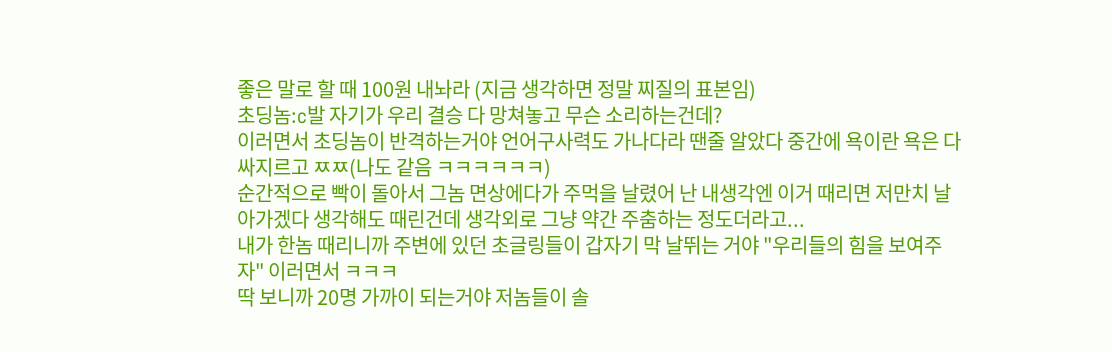좋은 말로 할 때 100원 내놔라 (지금 생각하면 정말 찌질의 표본임)
초딩놈:c발 자기가 우리 결승 다 망쳐놓고 무슨 소리하는건데?
이러면서 초딩놈이 반격하는거야 언어구사력도 가나다라 땐줄 알았다 중간에 욕이란 욕은 다 싸지르고 ㅉㅉ(나도 같음 ㅋㅋㅋㅋㅋㅋ)
순간적으로 빡이 돌아서 그놈 면상에다가 주먹을 날렸어 난 내생각엔 이거 때리면 저만치 날아가겠다 생각해도 때린건데 생각외로 그냥 약간 주춤하는 정도더라고...
내가 한놈 때리니까 주변에 있던 초글링들이 갑자기 막 날뛰는 거야 "우리들의 힘을 보여주자" 이러면서 ㅋㅋㅋ
딱 보니까 20명 가까이 되는거야 저놈들이 솔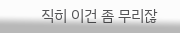직히 이건 좀 무리잖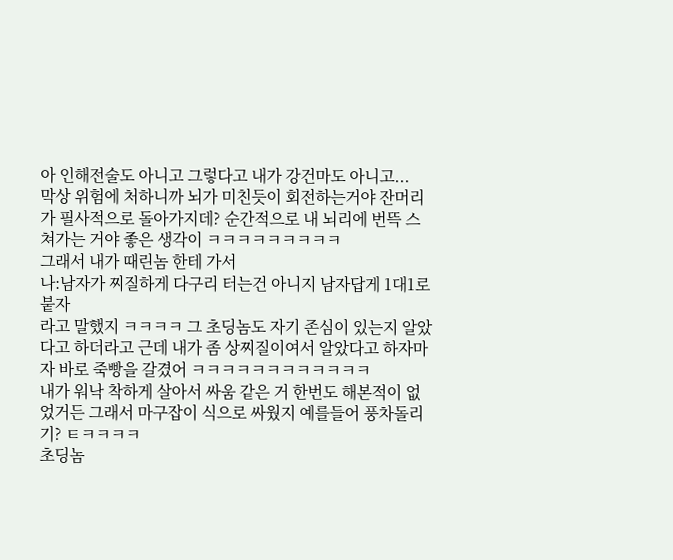아 인해전술도 아니고 그렇다고 내가 강건마도 아니고...
막상 위험에 처하니까 뇌가 미친듯이 회전하는거야 잔머리가 필사적으로 돌아가지데? 순간적으로 내 뇌리에 번뜩 스쳐가는 거야 좋은 생각이 ㅋㅋㅋㅋㅋㅋㅋㅋㅋ
그래서 내가 때린놈 한테 가서
나:남자가 찌질하게 다구리 터는건 아니지 남자답게 1대1로 붙자
라고 말했지 ㅋㅋㅋㅋ 그 초딩놈도 자기 존심이 있는지 알았다고 하더라고 근데 내가 좀 상찌질이여서 알았다고 하자마자 바로 죽빵을 갈겼어 ㅋㅋㅋㅋㅋㅋㅋㅋㅋㅋㅋㅋ
내가 워낙 착하게 살아서 싸움 같은 거 한번도 해본적이 없었거든 그래서 마구잡이 식으로 싸웠지 예를들어 풍차돌리기? ㅌㅋㅋㅋㅋ
초딩놈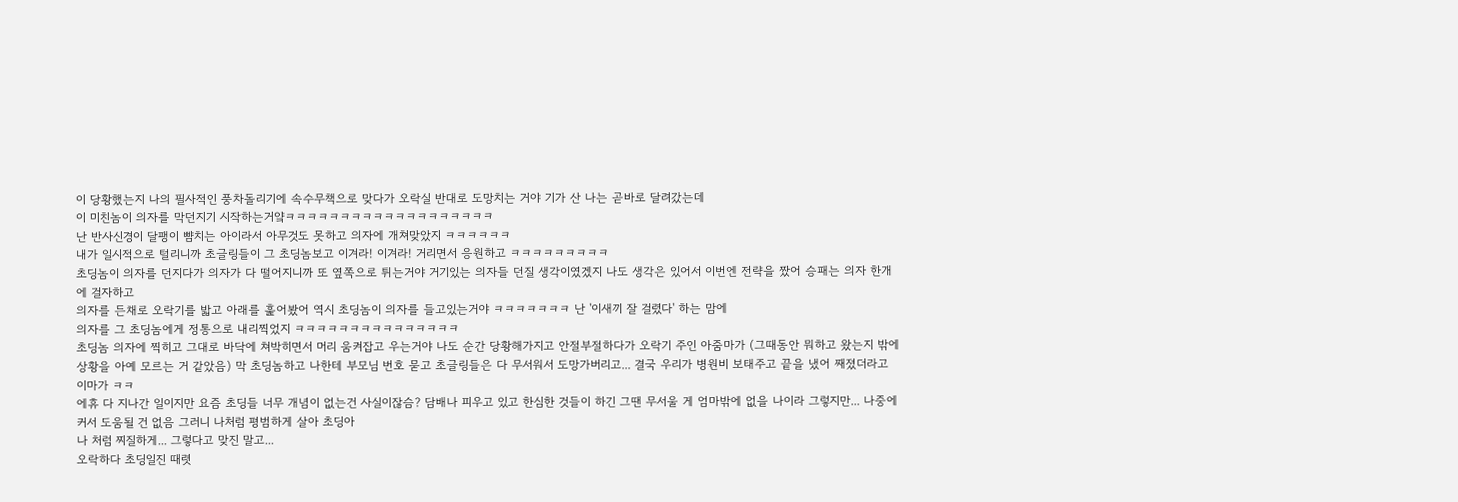이 당황했는지 나의 필사적인 풍차돌리기에 속수무책으로 맞다가 오락실 반대로 도망치는 거야 기가 산 나는 곧바로 달려갔는데
이 미친놈이 의자를 막던지기 시작하는거얔ㅋㅋㅋㅋㅋㅋㅋㅋㅋㅋㅋㅋㅋㅋㅋㅋㅋㅋㅋ
난 반사신경이 달팽이 뺨치는 아이라서 아무것도 못하고 의자에 개쳐맞았지 ㅋㅋㅋㅋㅋㅋ
내가 일시적으로 털리니까 초글링들이 그 초딩놈보고 이겨라! 이겨라! 거리면서 응원하고 ㅋㅋㅋㅋㅋㅋㅋㅋㅋ
초딩놈이 의자를 던지다가 의자가 다 떨어지니까 또 옆쪽으로 튀는거야 거기있는 의자들 던질 생각이였겠지 나도 생각은 있어서 이번엔 전략을 짰어 승패는 의자 한개에 걸자하고
의자를 든채로 오락기를 밟고 아래를 훑어봤어 역시 초딩놈이 의자를 들고있는거야 ㅋㅋㅋㅋㅋㅋㅋ 난 '이새끼 잘 걸렸다' 하는 맘에
의자를 그 초딩놈에게 정통으로 내리찍었지 ㅋㅋㅋㅋㅋㅋㅋㅋㅋㅋㅋㅋㅋㅋㅋ
초딩놈 의자에 찍히고 그대로 바닥에 쳐박히면서 머리 움켜잡고 우는거야 나도 순간 당황해가지고 안절부절하다가 오락기 주인 아줌마가 (그때동안 뭐하고 왔는지 밖에 상황을 아예 모르는 거 같았음) 막 초딩놈하고 나한테 부모님 번호 묻고 초글링들은 다 무서워서 도망가버리고... 결국 우리가 병원비 보태주고 끝을 냈어 째졌더라고 이마가 ㅋㅋ
에휴 다 지나간 일이지만 요즘 초딩들 너무 개념이 없는건 사실이잖슴? 담배나 피우고 있고 한심한 것들이 하긴 그땐 무서울 게 엄마밖에 없을 나이라 그렇지만... 나중에 커서 도움될 건 없음 그러니 나처럼 평범하게 살아 초딩아
나 처럼 찌질하게... 그렇다고 맞진 말고...
오락하다 초딩일진 때렷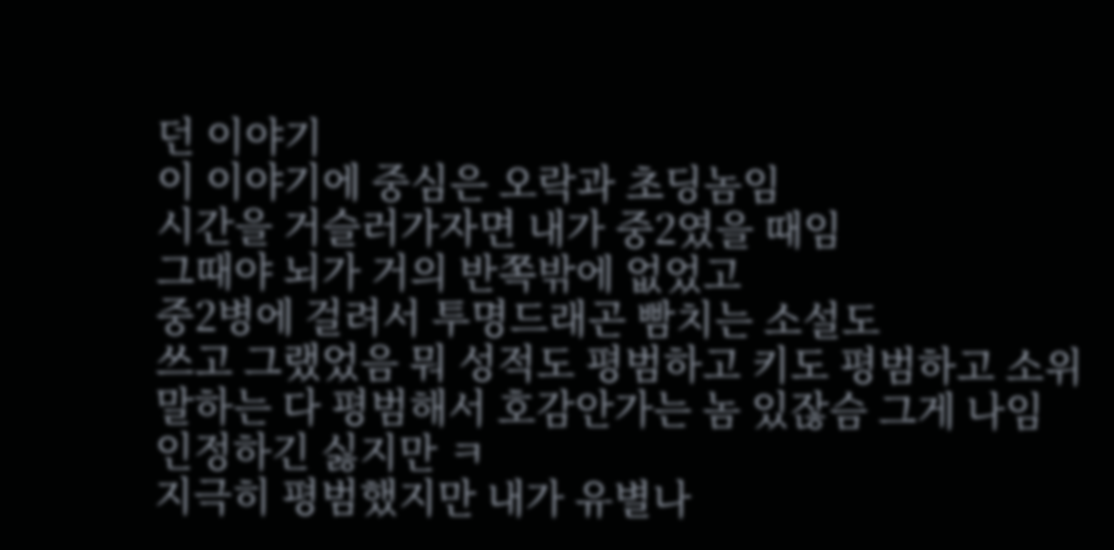던 이야기
이 이야기에 중심은 오락과 초딩놈임
시간을 거슬러가자면 내가 중2였을 때임
그때야 뇌가 거의 반쪽밖에 없었고
중2병에 걸려서 투명드래곤 빰치는 소설도
쓰고 그랬었음 뭐 성적도 평범하고 키도 평범하고 소위말하는 다 평범해서 호감안가는 놈 있잖슴 그게 나임 인정하긴 싫지만 ㅋ
지극히 평범했지만 내가 유별나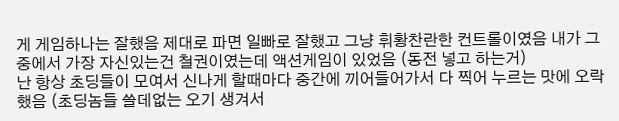게 게임하나는 잘했음 제대로 파면 일빠로 잘했고 그냥 휘황찬란한 컨트롤이였음 내가 그중에서 가장 자신있는건 철권이였는데 액션게임이 있었음 (동전 넣고 하는거)
난 항상 초딩들이 모여서 신나게 할때마다 중간에 끼어들어가서 다 찍어 누르는 맛에 오락했음 (초딩놈들 쓸데없는 오기 생겨서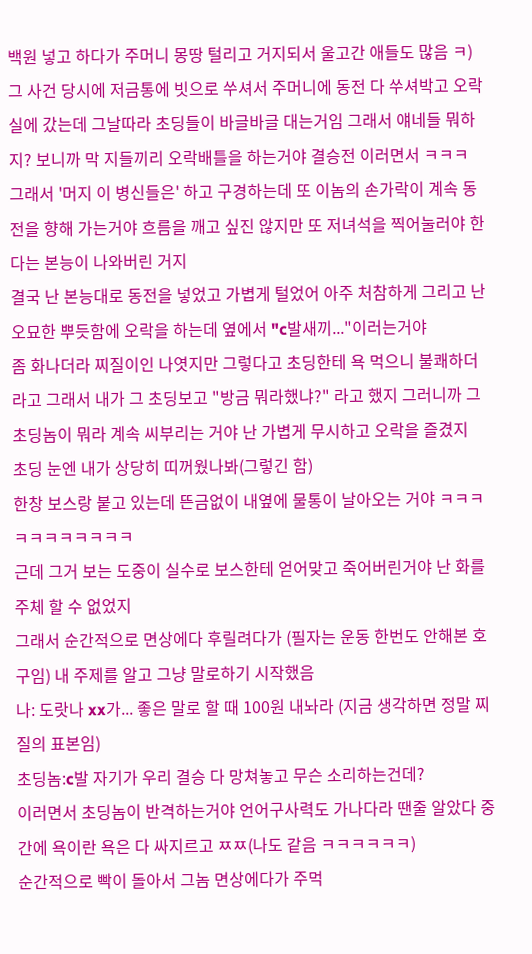백원 넣고 하다가 주머니 몽땅 털리고 거지되서 울고간 애들도 많음 ㅋ)
그 사건 당시에 저금통에 빗으로 쑤셔서 주머니에 동전 다 쑤셔박고 오락실에 갔는데 그날따라 초딩들이 바글바글 대는거임 그래서 얘네들 뭐하지? 보니까 막 지들끼리 오락배틀을 하는거야 결승전 이러면서 ㅋㅋㅋ
그래서 '머지 이 병신들은' 하고 구경하는데 또 이놈의 손가락이 계속 동전을 향해 가는거야 흐름을 깨고 싶진 않지만 또 저녀석을 찍어눌러야 한다는 본능이 나와버린 거지
결국 난 본능대로 동전을 넣었고 가볍게 털었어 아주 처참하게 그리고 난 오묘한 뿌듯함에 오락을 하는데 옆에서 "c발새끼..."이러는거야
좀 화나더라 찌질이인 나엿지만 그렇다고 초딩한테 욕 먹으니 불쾌하더라고 그래서 내가 그 초딩보고 "방금 뭐라했냐?" 라고 했지 그러니까 그 초딩놈이 뭐라 계속 씨부리는 거야 난 가볍게 무시하고 오락을 즐겼지
초딩 눈엔 내가 상당히 띠꺼웠나봐(그렇긴 함)
한창 보스랑 붙고 있는데 뜬금없이 내옆에 물통이 날아오는 거야 ㅋㅋㅋㅋㅋㅋㅋㅋㅋㅋㅋ
근데 그거 보는 도중이 실수로 보스한테 얻어맞고 죽어버린거야 난 화를 주체 할 수 없었지
그래서 순간적으로 면상에다 후릴려다가 (필자는 운동 한번도 안해본 호구임) 내 주제를 알고 그냥 말로하기 시작했음
나: 도랏나 xx가... 좋은 말로 할 때 100원 내놔라 (지금 생각하면 정말 찌질의 표본임)
초딩놈:c발 자기가 우리 결승 다 망쳐놓고 무슨 소리하는건데?
이러면서 초딩놈이 반격하는거야 언어구사력도 가나다라 땐줄 알았다 중간에 욕이란 욕은 다 싸지르고 ㅉㅉ(나도 같음 ㅋㅋㅋㅋㅋㅋ)
순간적으로 빡이 돌아서 그놈 면상에다가 주먹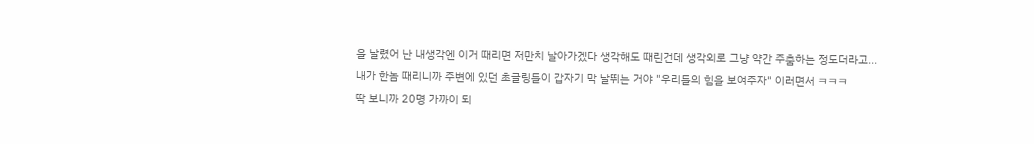을 날렸어 난 내생각엔 이거 때리면 저만치 날아가겠다 생각해도 때린건데 생각외로 그냥 약간 주춤하는 정도더라고...
내가 한놈 때리니까 주변에 있던 초글링들이 갑자기 막 날뛰는 거야 "우리들의 힘을 보여주자" 이러면서 ㅋㅋㅋ
딱 보니까 20명 가까이 되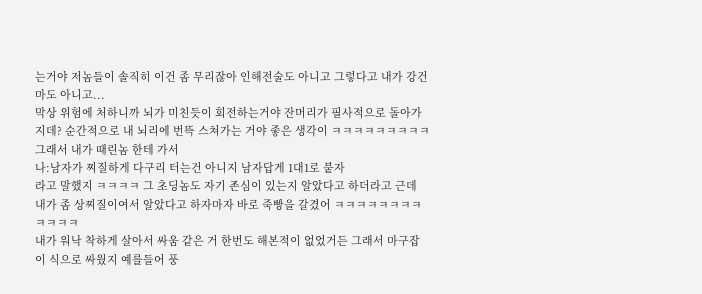는거야 저놈들이 솔직히 이건 좀 무리잖아 인해전술도 아니고 그렇다고 내가 강건마도 아니고...
막상 위험에 처하니까 뇌가 미친듯이 회전하는거야 잔머리가 필사적으로 돌아가지데? 순간적으로 내 뇌리에 번뜩 스쳐가는 거야 좋은 생각이 ㅋㅋㅋㅋㅋㅋㅋㅋㅋ
그래서 내가 때린놈 한테 가서
나:남자가 찌질하게 다구리 터는건 아니지 남자답게 1대1로 붙자
라고 말했지 ㅋㅋㅋㅋ 그 초딩놈도 자기 존심이 있는지 알았다고 하더라고 근데 내가 좀 상찌질이여서 알았다고 하자마자 바로 죽빵을 갈겼어 ㅋㅋㅋㅋㅋㅋㅋㅋㅋㅋㅋㅋ
내가 워낙 착하게 살아서 싸움 같은 거 한번도 해본적이 없었거든 그래서 마구잡이 식으로 싸웠지 예를들어 풍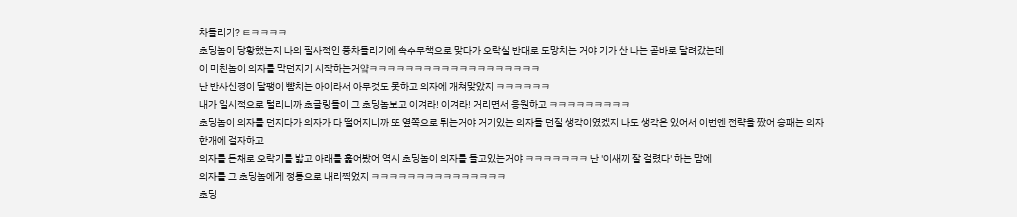차돌리기? ㅌㅋㅋㅋㅋ
초딩놈이 당황했는지 나의 필사적인 풍차돌리기에 속수무책으로 맞다가 오락실 반대로 도망치는 거야 기가 산 나는 곧바로 달려갔는데
이 미친놈이 의자를 막던지기 시작하는거얔ㅋㅋㅋㅋㅋㅋㅋㅋㅋㅋㅋㅋㅋㅋㅋㅋㅋㅋㅋ
난 반사신경이 달팽이 뺨치는 아이라서 아무것도 못하고 의자에 개쳐맞았지 ㅋㅋㅋㅋㅋㅋ
내가 일시적으로 털리니까 초글링들이 그 초딩놈보고 이겨라! 이겨라! 거리면서 응원하고 ㅋㅋㅋㅋㅋㅋㅋㅋㅋ
초딩놈이 의자를 던지다가 의자가 다 떨어지니까 또 옆쪽으로 튀는거야 거기있는 의자들 던질 생각이였겠지 나도 생각은 있어서 이번엔 전략을 짰어 승패는 의자 한개에 걸자하고
의자를 든채로 오락기를 밟고 아래를 훑어봤어 역시 초딩놈이 의자를 들고있는거야 ㅋㅋㅋㅋㅋㅋㅋ 난 '이새끼 잘 걸렸다' 하는 맘에
의자를 그 초딩놈에게 정통으로 내리찍었지 ㅋㅋㅋㅋㅋㅋㅋㅋㅋㅋㅋㅋㅋㅋㅋ
초딩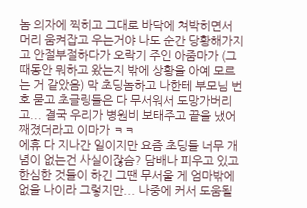놈 의자에 찍히고 그대로 바닥에 쳐박히면서 머리 움켜잡고 우는거야 나도 순간 당황해가지고 안절부절하다가 오락기 주인 아줌마가 (그때동안 뭐하고 왔는지 밖에 상황을 아예 모르는 거 같았음) 막 초딩놈하고 나한테 부모님 번호 묻고 초글링들은 다 무서워서 도망가버리고... 결국 우리가 병원비 보태주고 끝을 냈어 째졌더라고 이마가 ㅋㅋ
에휴 다 지나간 일이지만 요즘 초딩들 너무 개념이 없는건 사실이잖슴? 담배나 피우고 있고 한심한 것들이 하긴 그땐 무서울 게 엄마밖에 없을 나이라 그렇지만... 나중에 커서 도움될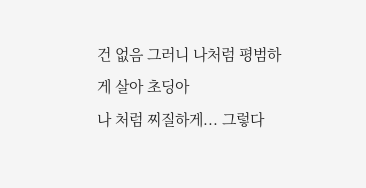건 없음 그러니 나처럼 평범하게 살아 초딩아
나 처럼 찌질하게... 그렇다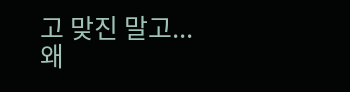고 맞진 말고...
왜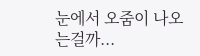눈에서 오줌이 나오는걸까...